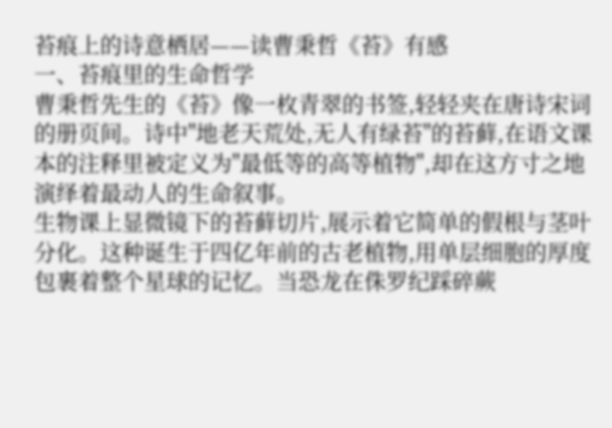苔痕上的诗意栖居——读曹秉哲《苔》有感
一、苔痕里的生命哲学
曹秉哲先生的《苔》像一枚青翠的书签,轻轻夹在唐诗宋词的册页间。诗中"地老天荒处,无人有绿苔"的苔藓,在语文课本的注释里被定义为"最低等的高等植物",却在这方寸之地演绎着最动人的生命叙事。
生物课上显微镜下的苔藓切片,展示着它简单的假根与茎叶分化。这种诞生于四亿年前的古老植物,用单层细胞的厚度包裹着整个星球的记忆。当恐龙在侏罗纪踩碎蕨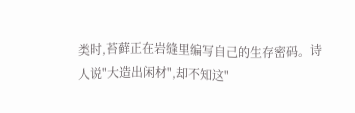类时,苔藓正在岩缝里编写自己的生存密码。诗人说"大造出闲材",却不知这"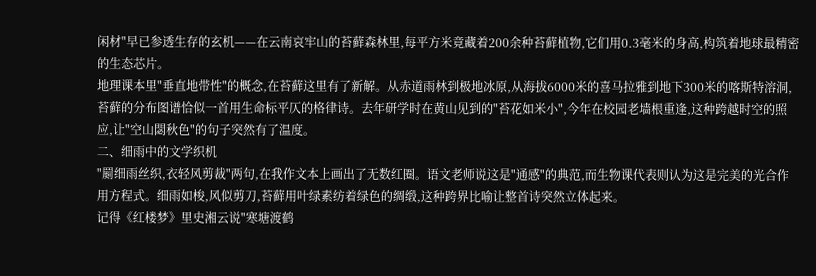闲材"早已参透生存的玄机——在云南哀牢山的苔藓森林里,每平方米竟藏着200余种苔藓植物,它们用0.3毫米的身高,构筑着地球最精密的生态芯片。
地理课本里"垂直地带性"的概念,在苔藓这里有了新解。从赤道雨林到极地冰原,从海拔6000米的喜马拉雅到地下300米的喀斯特溶洞,苔藓的分布图谱恰似一首用生命标平仄的格律诗。去年研学时在黄山见到的"苔花如米小",今年在校园老墙根重逢,这种跨越时空的照应,让"空山閟秋色"的句子突然有了温度。
二、细雨中的文学织机
"罽细雨丝织,衣轻风剪裁"两句,在我作文本上画出了无数红圈。语文老师说这是"通感"的典范,而生物课代表则认为这是完美的光合作用方程式。细雨如梭,风似剪刀,苔藓用叶绿素纺着绿色的绸缎,这种跨界比喻让整首诗突然立体起来。
记得《红楼梦》里史湘云说"寒塘渡鹤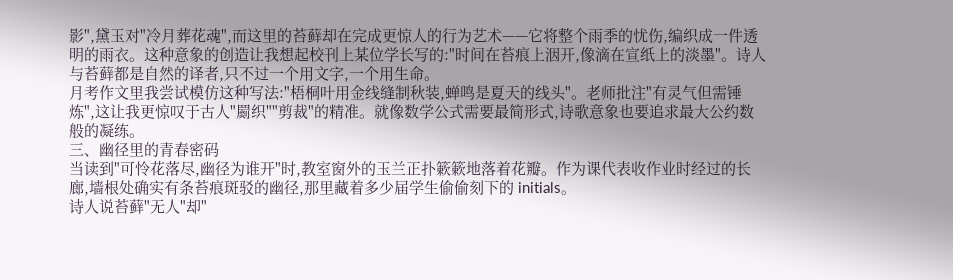影",黛玉对"冷月葬花魂",而这里的苔藓却在完成更惊人的行为艺术——它将整个雨季的忧伤,编织成一件透明的雨衣。这种意象的创造让我想起校刊上某位学长写的:"时间在苔痕上洇开,像滴在宣纸上的淡墨"。诗人与苔藓都是自然的译者,只不过一个用文字,一个用生命。
月考作文里我尝试模仿这种写法:"梧桐叶用金线缝制秋装,蝉鸣是夏天的线头"。老师批注"有灵气但需锤炼",这让我更惊叹于古人"罽织""剪裁"的精准。就像数学公式需要最简形式,诗歌意象也要追求最大公约数般的凝练。
三、幽径里的青春密码
当读到"可怜花落尽,幽径为谁开"时,教室窗外的玉兰正扑簌簌地落着花瓣。作为课代表收作业时经过的长廊,墙根处确实有条苔痕斑驳的幽径,那里藏着多少届学生偷偷刻下的 initials。
诗人说苔藓"无人"却"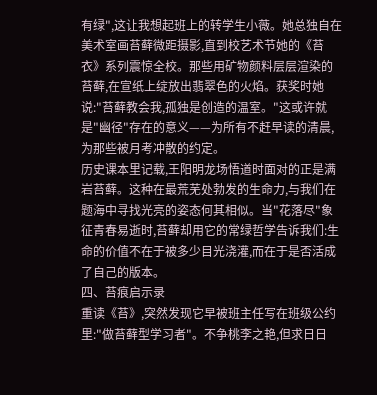有绿",这让我想起班上的转学生小薇。她总独自在美术室画苔藓微距摄影,直到校艺术节她的《苔衣》系列震惊全校。那些用矿物颜料层层渲染的苔藓,在宣纸上绽放出翡翠色的火焰。获奖时她说:"苔藓教会我,孤独是创造的温室。"这或许就是"幽径"存在的意义——为所有不赶早读的清晨,为那些被月考冲散的约定。
历史课本里记载,王阳明龙场悟道时面对的正是满岩苔藓。这种在最荒芜处勃发的生命力,与我们在题海中寻找光亮的姿态何其相似。当"花落尽"象征青春易逝时,苔藓却用它的常绿哲学告诉我们:生命的价值不在于被多少目光浇灌,而在于是否活成了自己的版本。
四、苔痕启示录
重读《苔》,突然发现它早被班主任写在班级公约里:"做苔藓型学习者"。不争桃李之艳,但求日日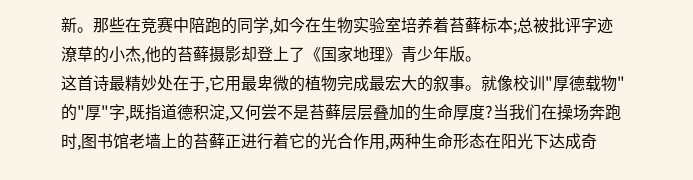新。那些在竞赛中陪跑的同学,如今在生物实验室培养着苔藓标本;总被批评字迹潦草的小杰,他的苔藓摄影却登上了《国家地理》青少年版。
这首诗最精妙处在于,它用最卑微的植物完成最宏大的叙事。就像校训"厚德载物"的"厚"字,既指道德积淀,又何尝不是苔藓层层叠加的生命厚度?当我们在操场奔跑时,图书馆老墙上的苔藓正进行着它的光合作用,两种生命形态在阳光下达成奇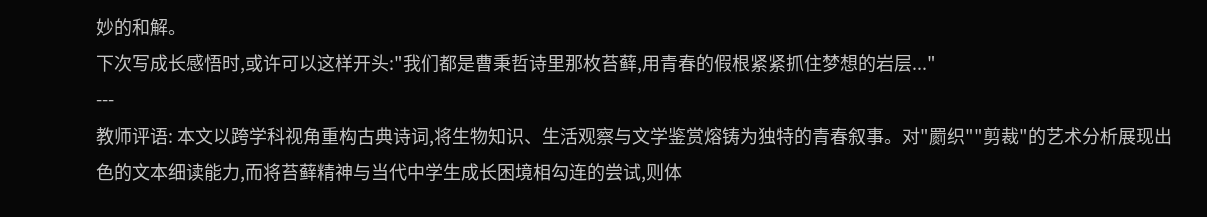妙的和解。
下次写成长感悟时,或许可以这样开头:"我们都是曹秉哲诗里那枚苔藓,用青春的假根紧紧抓住梦想的岩层..."
---
教师评语: 本文以跨学科视角重构古典诗词,将生物知识、生活观察与文学鉴赏熔铸为独特的青春叙事。对"罽织""剪裁"的艺术分析展现出色的文本细读能力,而将苔藓精神与当代中学生成长困境相勾连的尝试,则体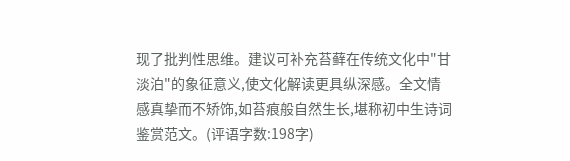现了批判性思维。建议可补充苔藓在传统文化中"甘淡泊"的象征意义,使文化解读更具纵深感。全文情感真挚而不矫饰,如苔痕般自然生长,堪称初中生诗词鉴赏范文。(评语字数:198字)